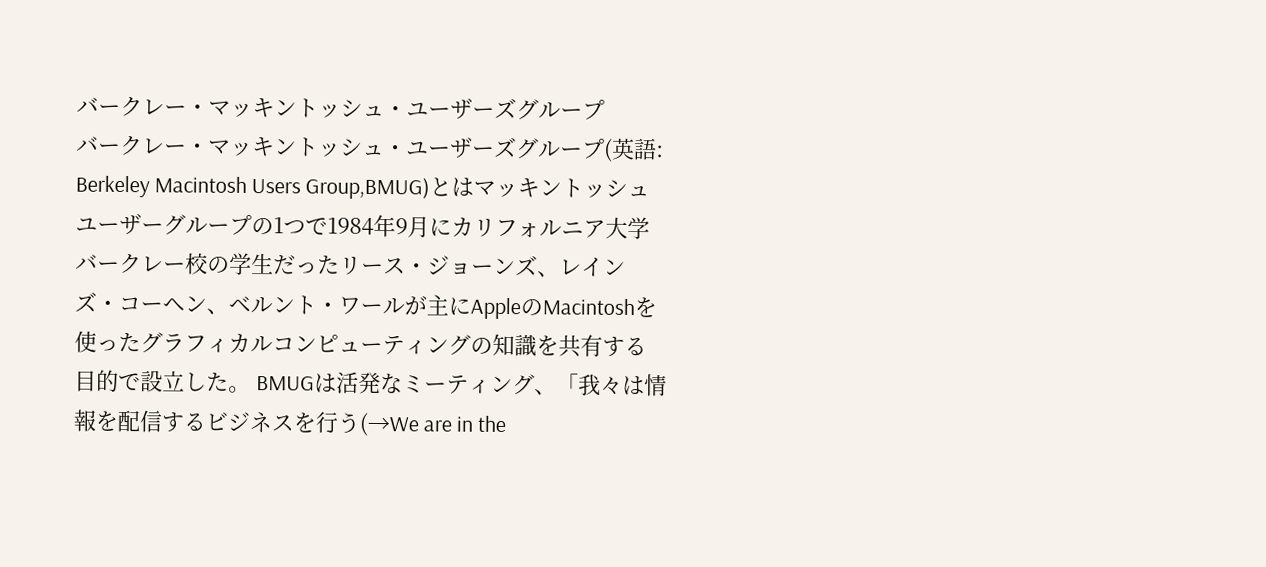バークレー・マッキントッシュ・ユーザーズグループ
バークレー・マッキントッシュ・ユーザーズグループ(英語: Berkeley Macintosh Users Group,BMUG)とはマッキントッシュユーザーグループの1つで1984年9月にカリフォルニア大学バークレー校の学生だったリース・ジョーンズ、レインズ・コーヘン、ベルント・ワールが主にAppleのMacintoshを使ったグラフィカルコンピューティングの知識を共有する目的で設立した。 BMUGは活発なミーティング、「我々は情報を配信するビジネスを行う(→We are in the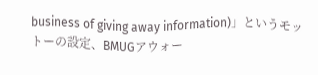business of giving away information)」というモットーの設定、BMUGアウォー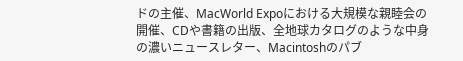ドの主催、MacWorld Expoにおける大規模な親睦会の開催、CDや書籍の出版、全地球カタログのような中身の濃いニュースレター、Macintoshのパブ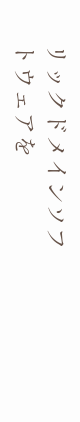リックドメインソフトウェアを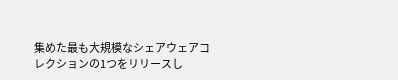集めた最も大規模なシェアウェアコレクションの1つをリリースし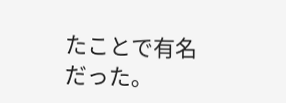たことで有名だった。